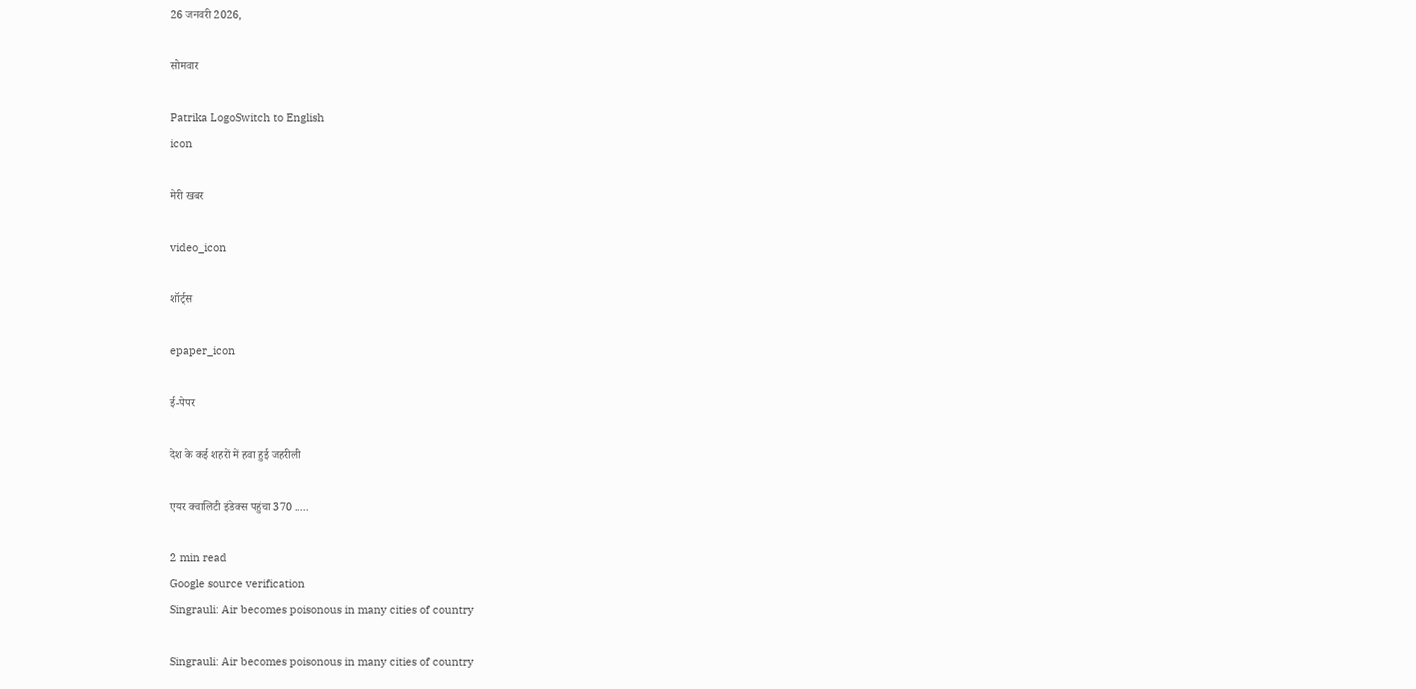26 जनवरी 2026,

सोमवार

Patrika LogoSwitch to English
icon

मेरी खबर

video_icon

शॉर्ट्स

epaper_icon

ई-पेपर

देश के कई शहरों में हवा हुई जहरीली

एयर क्वालिटी इंडेक्स पहुंचा 370 .....

2 min read
Google source verification
Singrauli: Air becomes poisonous in many cities of country

Singrauli: Air becomes poisonous in many cities of country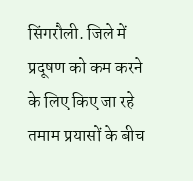सिंगरौली. जिले में प्रदूषण को कम करने के लिए किए जा रहे तमाम प्रयासों के बीच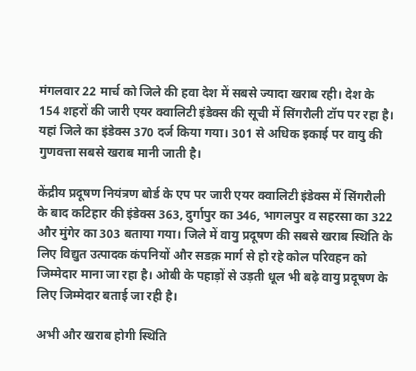मंगलवार 22 मार्च को जिले की हवा देश में सबसे ज्यादा खराब रही। देश के 154 शहरों की जारी एयर क्वालिटी इंडेक्स की सूची में सिंगरौली टॉप पर रहा है। यहां जिले का इंडेक्स 370 दर्ज किया गया। 301 से अधिक इकाई पर वायु की गुणवत्ता सबसे खराब मानी जाती है।

केंद्रीय प्रदूषण नियंत्रण बोर्ड के एप पर जारी एयर क्वालिटी इंडेक्स में सिंगरौली के बाद कटिहार की इंडेक्स 363, दुर्गापुर का 346, भागलपुर व सहरसा का 322 और मुंगेर का 303 बताया गया। जिले में वायु प्रदूषण की सबसे खराब स्थिति के लिए विद्युत उत्पादक कंपनियों और सडक़ मार्ग से हो रहे कोल परिवहन को जिम्मेदार माना जा रहा है। ओबी के पहाड़ों से उड़ती धूल भी बढ़े वायु प्रदूषण के लिए जिम्मेदार बताई जा रही है।

अभी और खराब होगी स्थिति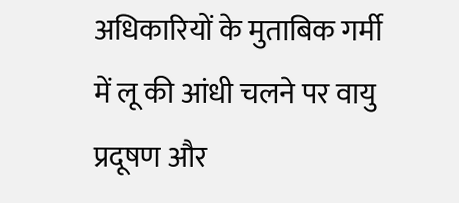अधिकारियों के मुताबिक गर्मी में लू की आंधी चलने पर वायु प्रदूषण और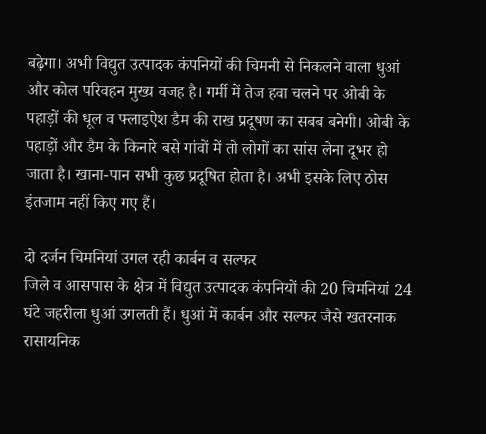बढ़ेगा। अभी विद्युत उत्पादक कंपनियों की चिमनी से निकलने वाला धुआं और कोल परिवहन मुख्य वजह है। गर्मी में तेज हवा चलने पर ओबी के पहाड़ों की धूल व फ्लाइऐश डैम की राख प्रदूषण का सबब बनेगी। ओबी के पहाड़ों और डैम के किनारे बसे गांवों में तो लोगों का सांस लेना दूभर हो जाता है। खाना-पान सभी कुछ प्रदूषित होता है। अभी इसके लिए ठोस इंतजाम नहीं किए गए हैं।

दो दर्जन चिमनियां उगल रही कार्बन व सल्फर
जिले व आसपास के क्षेत्र में विद्युत उत्पादक कंपनियों की 20 चिमनियां 24 घंटे जहरीला धुआं उगलती हैं। धुआं में कार्बन और सल्फर जैसे खतरनाक रासायनिक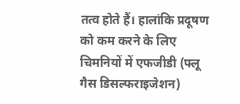तत्व होते हैं। हालांकि प्रदूषण को कम करने के लिए चिमनियों में एफजीडी (फ्लू गैस डिसल्फराइजेशन)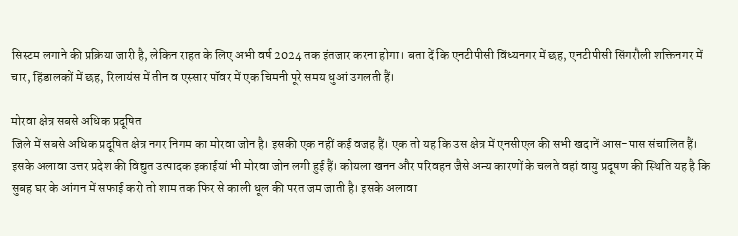सिस्टम लगाने की प्रक्रिया जारी है, लेकिन राहत के लिए अभी वर्ष 2024 तक इंतजार करना होगा। बता दें कि एनटीपीसी विंध्यनगर में छह, एनटीपीसी सिंगरौली शक्तिनगर में चार, हिंडालकों में छह, रिलायंस में तीन व एस्सार पॉवर में एक चिमनी पूरे समय धुआं उगलती हैं।

मोरवा क्षेत्र सबसे अधिक प्रदूषित
जिले में सबसे अधिक प्रदूषित क्षेत्र नगर निगम का मोरवा जोन है। इसकी एक नहीं कई वजह हैं। एक तो यह कि उस क्षेत्र में एनसीएल की सभी खदानें आस-पास संचालित हैं। इसके अलावा उत्तर प्रदेश की विद्युत उत्पादक इकाईयां भी मोरवा जोन लगी हुई हैं। कोयला खनन और परिवहन जैसे अन्य कारणों के चलते वहां वायु प्रदूषण की स्थिति यह है कि सुबह घर के आंगन में सफाई करो तो शाम तक फिर से काली धूल की परत जम जाती है। इसके अलावा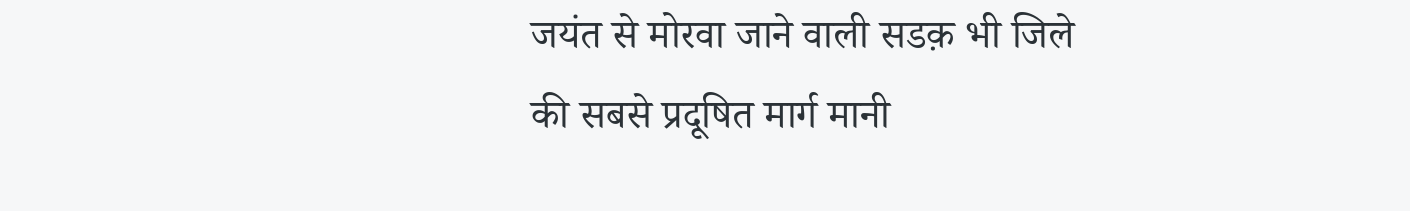जयंत से मोरवा जाने वाली सडक़ भी जिले की सबसे प्रदूषित मार्ग मानी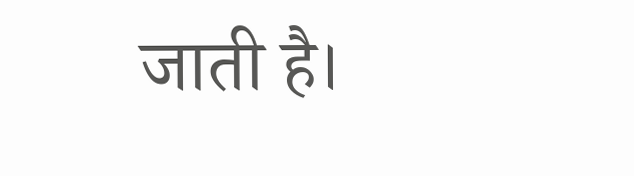जाती है।